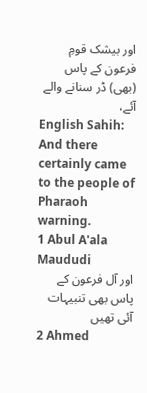اور بیشک قومِ فرعون کے پاس (بھی) ڈر سنانے والے آئے،
English Sahih:
And there certainly came to the people of Pharaoh warning.
1 Abul A'ala Maududi
اور آل فرعون کے پاس بھی تنبیہات آئی تھیں
2 Ahmed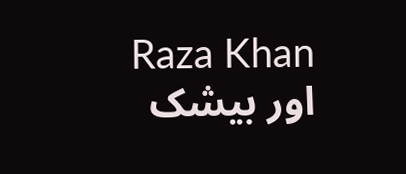Raza Khan
اور بیشک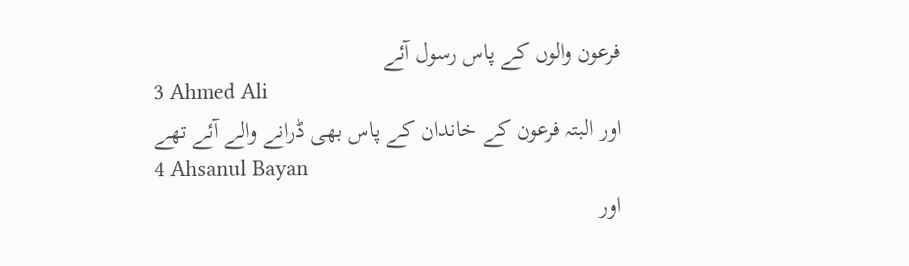فرعون والوں کے پاس رسول آئے
3 Ahmed Ali
اور البتہ فرعون کے خاندان کے پاس بھی ڈرانے والے آئے تھے
4 Ahsanul Bayan
اور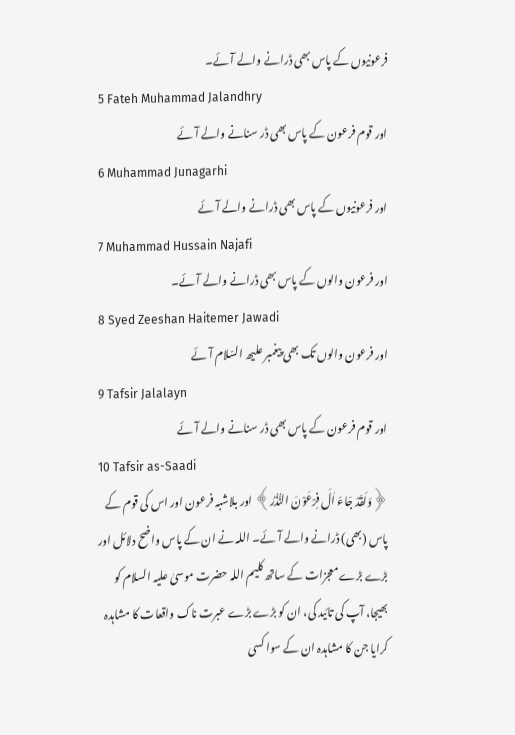فرعونیوں کے پاس بھی ڈرانے والے آئے۔
5 Fateh Muhammad Jalandhry
اور قوم فرعون کے پاس بھی ڈر سنانے والے آئے
6 Muhammad Junagarhi
اور فرعونیوں کے پاس بھی ڈرانے والے آئے
7 Muhammad Hussain Najafi
اور فرعون والوں کے پاس بھی ڈرانے والے آئے۔
8 Syed Zeeshan Haitemer Jawadi
اور فرعون والوں تک بھی پیغمبر علیھ السّلام آئے
9 Tafsir Jalalayn
اور قوم فرعون کے پاس بھی ڈر سنانے والے آئے
10 Tafsir as-Saadi
﴿وَلَقَدْ جَاءَ اٰلَ فِرْعَوْنَ النُّذُرُ﴾ اور بلاشبہ فرعون اور اس کی قوم کے پاس (بھی) ڈرانے والے آئے۔ اللہ نے ان کے پاس واضح دلائل اور بڑے بڑے معجزات کے ساتھ کلیم اللہ حضرت موسیٰ علیہ السلام کو بھیجا، آپ کی تائید کی، ان کو بڑے بڑے عبرت ناک واقعات کا مشاہدہ کرایا جن کا مشاہدہ ان کے سوا کسی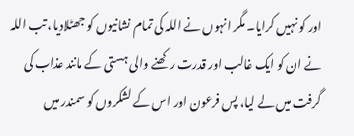اور کو نہیں کرایا۔ مگر انہوں نے اللہ کی تمام نشانیوں کو جھٹلادیا، تب اللہ نے ان کو ایک غالب اور قدرت رکھنے والی ہستی کے مانند عذاب کی گرفت میں لے لیا، پس فرعون اور اس کے لشکروں کو سمندر میں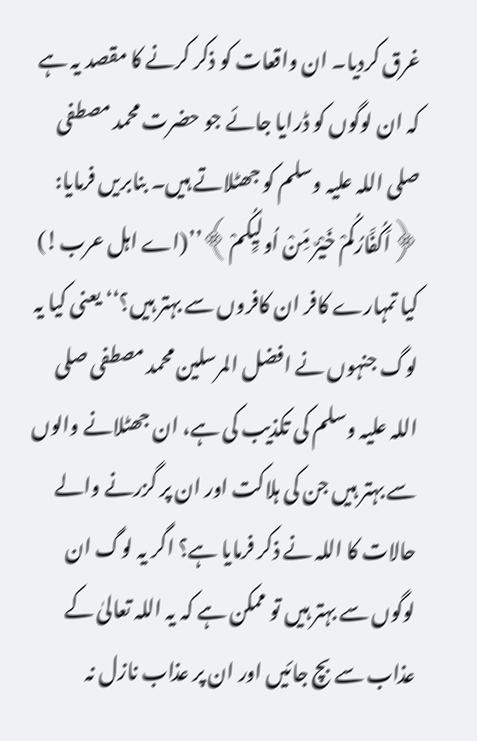غرق کردیا۔ ان واقعات کو ذکر کرنے کا مقصد یہ ہے کہ ان لوگوں کو ڈرایا جائے جو حضرت محمد مصطفی صلی اللہ علیہ وسلم کو جھٹلاتے ہیں۔ بنابریں فرمایا: ﴿اَکُفَّارُکُمْ خَیْرٌ مِّنْ اُولٰیِٕکُمْ﴾’’(اے اہل عرب!) کیا تمہارے کافر ان کافروں سے بہتر ہیں؟‘‘ یعنی کیا یہ لوگ جنہوں نے افضل المرسلین محمد مصطفی صلی اللہ علیہ وسلم کی تکذیب کی ہے، ان جھٹلانے والوں سے بہتر ہیں جن کی ہلاکت اور ان پر گزرنے والے حالات کا اللہ نے ذکر فرمایا ہے؟ اگر یہ لوگ ان لوگوں سے بہتر ہیں تو ممکن ہے کہ یہ اللہ تعالیٰ کے عذاب سے بچ جائیں اور ان پر عذاب نازل نہ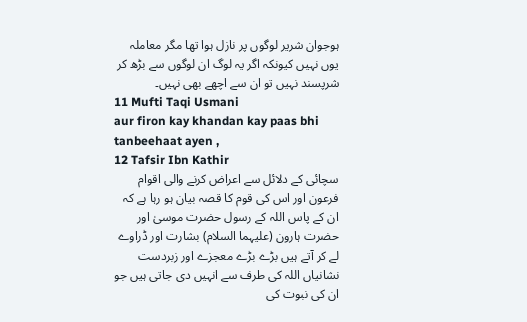ہوجوان شریر لوگوں پر نازل ہوا تھا مگر معاملہ یوں نہیں کیونکہ اگر یہ لوگ ان لوگوں سے بڑھ کر شرپسند نہیں تو ان سے اچھے بھی نہیں۔
11 Mufti Taqi Usmani
aur firon kay khandan kay paas bhi tanbeehaat ayen ,
12 Tafsir Ibn Kathir
سچائی کے دلائل سے اعراض کرنے والی اقوام فرعون اور اس کی قوم کا قصہ بیان ہو رہا ہے کہ ان کے پاس اللہ کے رسول حضرت موسیٰ اور حضرت ہارون (علیہما السلام) بشارت اور ڈراوے لے کر آتے ہیں بڑے بڑے معجزے اور زبردست نشانیاں اللہ کی طرف سے انہیں دی جاتی ہیں جو ان کی نبوت کی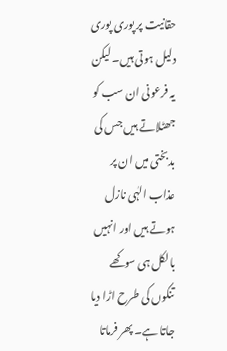حقانیت پر پوری پوری دلیل ہوتی ہیں۔ لیکن یہ فرعونی ان سب کو جھٹلاتے ہیں جس کی بدبختی میں ان پر عذاب الہٰی نازل ہوتے ہیں اور انہیں بالکل ہی سوکھے تنکوں کی طرح اڑا دیا جاتا ہے۔ پھر فرماتا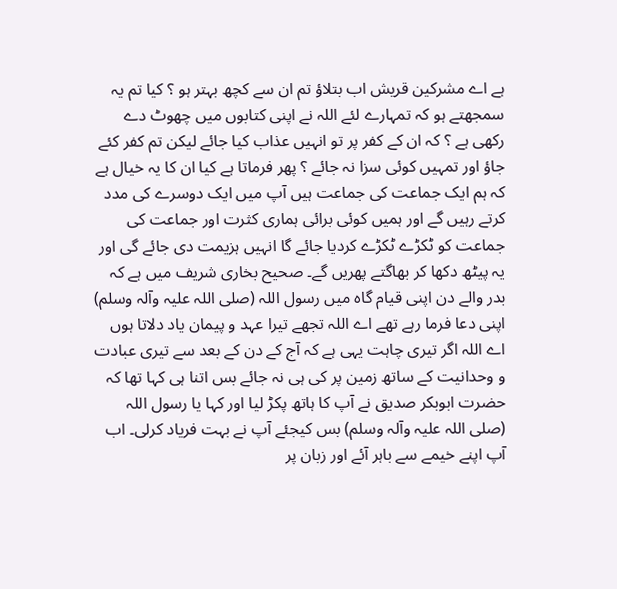ہے اے مشرکین قریش اب بتلاؤ تم ان سے کچھ بہتر ہو ؟ کیا تم یہ سمجھتے ہو کہ تمہارے لئے اللہ نے اپنی کتابوں میں چھوٹ دے رکھی ہے ؟ کہ ان کے کفر پر تو انہیں عذاب کیا جائے لیکن تم کفر کئے جاؤ اور تمہیں کوئی سزا نہ جائے ؟ پھر فرماتا ہے کیا ان کا یہ خیال ہے کہ ہم ایک جماعت کی جماعت ہیں آپ میں ایک دوسرے کی مدد کرتے رہیں گے اور ہمیں کوئی برائی ہماری کثرت اور جماعت کی جماعت کو ٹکڑے ٹکڑے کردیا جائے گا انہیں ہزیمت دی جائے گی اور یہ پیٹھ دکھا کر بھاگتے پھریں گے۔ صحیح بخاری شریف میں ہے کہ بدر والے دن اپنی قیام گاہ میں رسول اللہ (صلی اللہ علیہ وآلہ وسلم) اپنی دعا فرما رہے تھے اے اللہ تجھے تیرا عہد و پیمان یاد دلاتا ہوں اے اللہ اگر تیری چاہت یہی ہے کہ آج کے دن کے بعد سے تیری عبادت و وحدانیت کے ساتھ زمین پر کی ہی نہ جائے بس اتنا ہی کہا تھا کہ حضرت ابوبکر صدیق نے آپ کا ہاتھ پکڑ لیا اور کہا یا رسول اللہ (صلی اللہ علیہ وآلہ وسلم) بس کیجئے آپ نے بہت فریاد کرلی۔ اب آپ اپنے خیمے سے باہر آئے اور زبان پر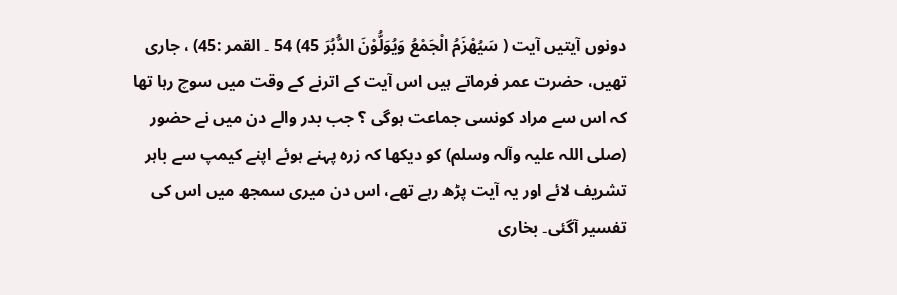دونوں آیتیں آیت ( سَيُهْزَمُ الْجَمْعُ وَيُوَلُّوْنَ الدُّبُرَ 45) 54 ۔ القمر :45) ، جاری تھیں، حضرت عمر فرماتے ہیں اس آیت کے اترنے کے وقت میں سوچ رہا تھا کہ اس سے مراد کونسی جماعت ہوگی ؟ جب بدر والے دن میں نے حضور (صلی اللہ علیہ وآلہ وسلم) کو دیکھا کہ زرہ پہنے ہوئے اپنے کیمپ سے باہر تشریف لائے اور یہ آیت پڑھ رہے تھے، اس دن میری سمجھ میں اس کی تفسیر آگئی۔ بخاری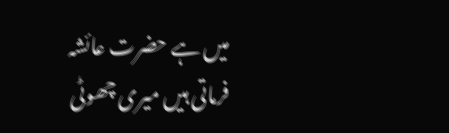میں ہے حضرت عائشہ فرماتی ہیں میری چھوٹی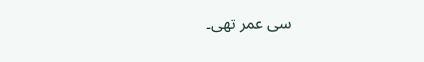سی عمر تھی۔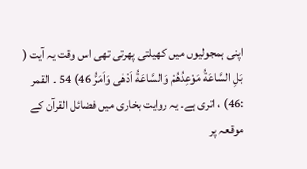اپنی ہمجولیوں میں کھیلتی پھرتی تھی اس وقت یہ آیت ( بَلِ السَّاعَةُ مَوْعِدُهُمْ وَالسَّاعَةُ اَدْهٰى وَاَمَرُّ 46) 54 ۔ القمر :46) ، اتری ہے۔ یہ روایت بخاری میں فضائل القرآن کے موقعہ پر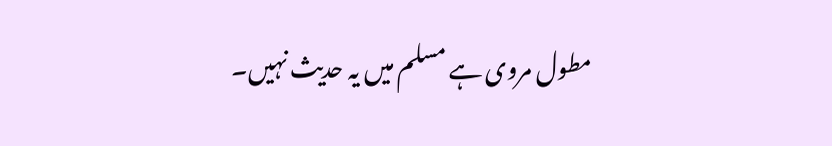مطول مروی ہے مسلم میں یہ حدیث نہیں۔